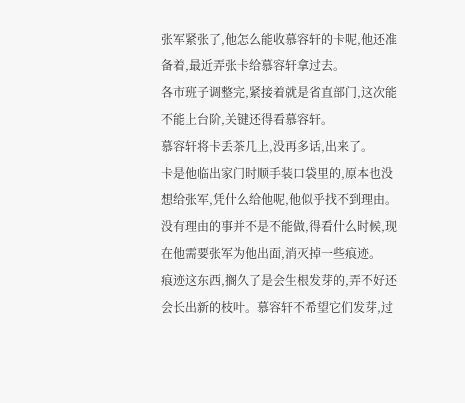张军紧张了,他怎么能收慕容轩的卡呢,他还准备着,最近弄张卡给慕容轩拿过去。
各市班子调整完,紧接着就是省直部门,这次能不能上台阶,关键还得看慕容轩。
慕容轩将卡丢茶几上,没再多话,出来了。
卡是他临出家门时顺手装口袋里的,原本也没想给张军,凭什么给他呢,他似乎找不到理由。没有理由的事并不是不能做,得看什么时候,现在他需要张军为他出面,消灭掉一些痕迹。
痕迹这东西,搁久了是会生根发芽的,弄不好还会长出新的枝叶。慕容轩不希望它们发芽,过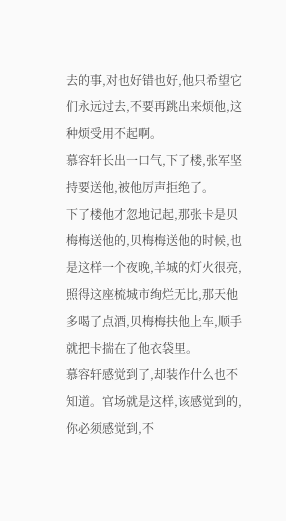去的事,对也好错也好,他只希望它们永远过去,不要再跳出来烦他,这种烦受用不起啊。
慕容轩长出一口气,下了楼,张军坚持要送他,被他厉声拒绝了。
下了楼他才忽地记起,那张卡是贝梅梅送他的,贝梅梅送他的时候,也是这样一个夜晚,羊城的灯火很亮,照得这座梳城市绚烂无比,那天他多喝了点酒,贝梅梅扶他上车,顺手就把卡揣在了他衣袋里。
慕容轩感觉到了,却装作什么也不知道。官场就是这样,该感觉到的,你必须感觉到,不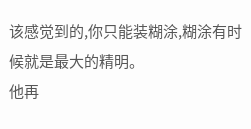该感觉到的,你只能装糊涂,糊涂有时候就是最大的精明。
他再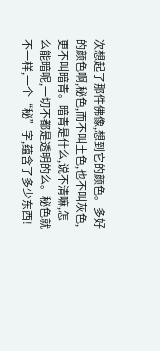次想起了那件佛像,想到它的颜色。多好的颜色啊,秘色,而不叫土色,也不叫灰色,更不叫暗青。暗青是什么,说不清嘛,怎么能暗呢,一切不都是透明的么。秘色就不一样,一个“秘”字,蕴含了多少东西!